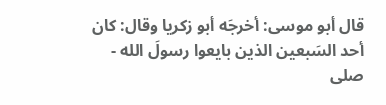قال أبو موسى: أخرجَه أبو زكريا وقال: كان أحد السَبعين الذين بايعوا رسولَ الله - صلى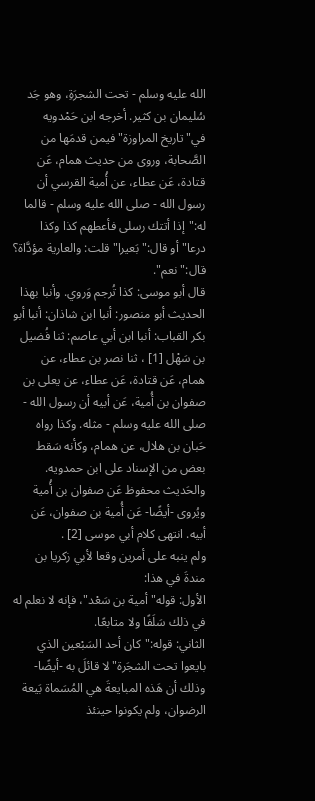الله عليه وسلم - تحت الشجرَةِ، وهو جَد سُليمان بن كثير. أخرجه ابن حَمْدويه في"تاريخ المراوزة"فيمن قدمَها من الصَّحابة، وروى من حديث همام، عَن قتادة، عَن عطاء، عن أُمية القرسي أن رسول الله - صلى الله عليه وسلم - قالما له:"إذا أتتك رسلى فأعطهم كذا وكذا درعا"أو قال:"بَعيرا"قلت: والعارية مؤدَّاة؟ قال:"نعم".
قال أبو موسى: كذا تُرجم وَروي. وأنبا بهذا الحديث أبو منصور: أنبا ابن شاذان: أنبا أبو بكر القباب: أنبا ابن أبي عاصم: ثنا فُضيل بن سَهْل [1] ، ثنا نصر بن عطاء، عن همام، عَن قتادة، عَن عطاء، عن يعلى بن صفوان بن أُمية، عَن أبيه أن رسول الله - صلى الله عليه وسلم - مثله. وكذا رواه حَبان بن هلال، عن همام، وكأنه سَقط بعض من الإسناد على ابن حمدويه.
والحَديث محفوظ عَن صفوان بن أُمية ويُروى -أيضًا- عَن أُمية بن صفوان، عَن أبيه. انتهى كلام أبي موسى [2] .
ولم ينبه على أمرين وقعا لأبي زكريا بن مندةَ في هذا:
الأول: قوله"أمية بن سَعْد"، فإنه لا نعلم له في ذلك سَلَفًا ولا متابعًا.
الثاني: قوله:"كان أحد السَبْعين الذي بايعوا تحت الشجَرة"لا قائلَ به -أيضًا- وذلك أن هَذه المبايعةَ هي المُسَماة بَيعة الرضوان، ولم يكونوا حينئذ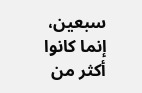سبعين، إنما كانوا أكثر من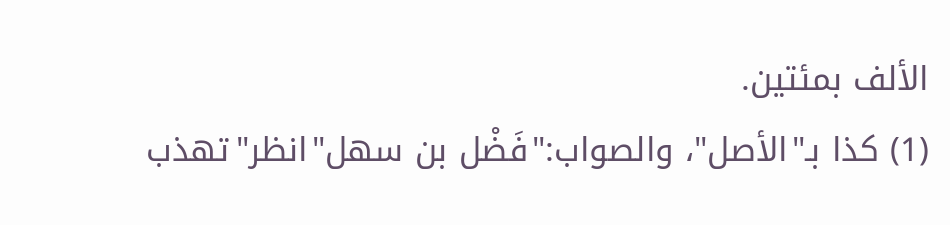الألف بمئتين.
(1) كذا بـ"الأصل"، والصواب:"فَضْل بن سهل"انظر"تهذب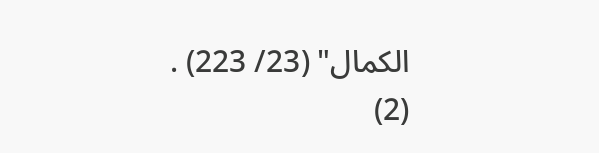الكمال" (23/ 223) .
(2)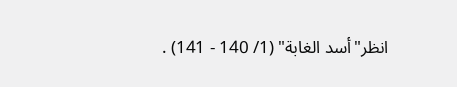انظر"أسد الغابة" (1/ 140 - 141) .